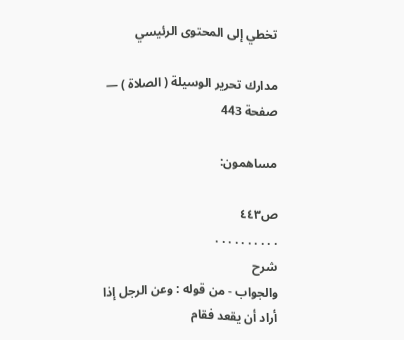تخطي إلى المحتوى الرئيسي

مدارك تحرير الوسيلة ( الصلاة ) — صفحة 443

مساهمون:

ص٤٤٣
. . . . . . . . . .
شرح
والجواب - من قوله : وعن الرجل إذا أراد أن يقعد فقام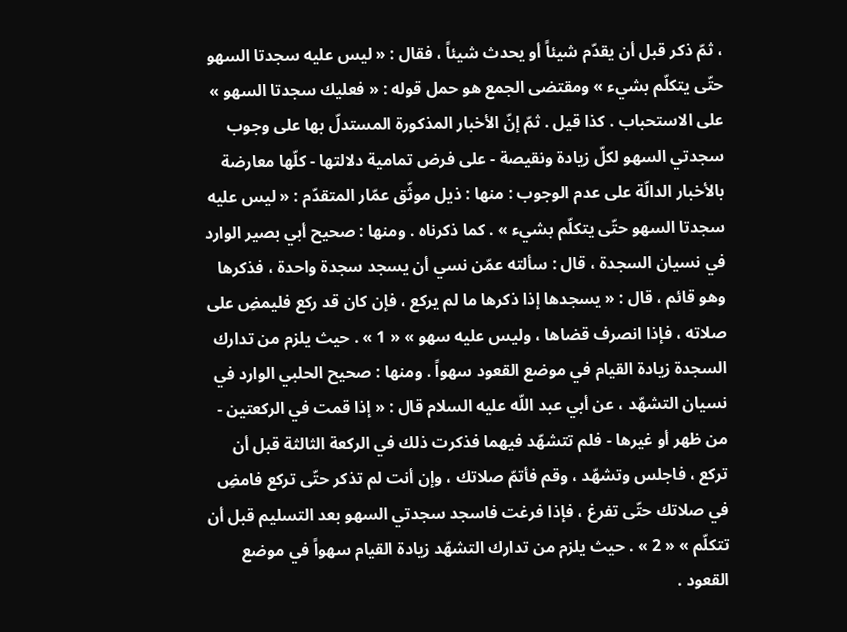، ثمّ ذكر قبل أن يقدّم شيئاً أو يحدث شيئاً ، فقال : « ليس عليه سجدتا السهو حتّى يتكلّم بشيء » ومقتضى الجمع هو حمل قوله : « فعليك سجدتا السهو » على الاستحباب . كذا قيل . ثمّ إنّ الأخبار المذكورة المستدلّ بها على وجوب سجدتي السهو لكلّ زيادة ونقيصة - على فرض تمامية دلالتها - كلّها معارضة بالأخبار الدالّة على عدم الوجوب : منها : ذيل موثّق عمّار المتقدّم : « ليس عليه سجدتا السهو حتّى يتكلّم بشيء » . كما ذكرناه . ومنها : صحيح أبي بصير الوارد في نسيان السجدة ، قال : سألته عمّن نسي أن يسجد سجدة واحدة ، فذكرها وهو قائم ، قال : « يسجدها إذا ذكرها ما لم يركع ، فإن كان قد ركع فليمضِ على صلاته ، فإذا انصرف قضاها ، وليس عليه سهو » « 1 » . حيث يلزم من تدارك السجدة زيادة القيام في موضع القعود سهواً . ومنها : صحيح الحلبي الوارد في نسيان التشهّد ، عن أبي عبد اللّه عليه السلام قال : « إذا قمت في الركعتين - من ظهر أو غيرها - فلم تتشهّد فيهما فذكرت ذلك في الركعة الثالثة قبل أن تركع ، فاجلس وتشهّد ، وقم فأتمّ صلاتك ، وإن أنت لم تذكر حتّى تركع فامضِ في صلاتك حتّى تفرغ ، فإذا فرغت فاسجد سجدتي السهو بعد التسليم قبل أن تتكلّم » « 2 » . حيث يلزم من تدارك التشهّد زيادة القيام سهواً في موضع القعود .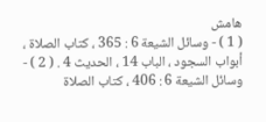هامش
( 1 ) - وسائل الشيعة 6 : 365 ، كتاب الصلاة ، أبواب السجود ، الباب 14 ، الحديث 4 . ( 2 ) - وسائل الشيعة 6 : 406 ، كتاب الصلاة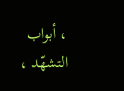، أبواب التشهّد ،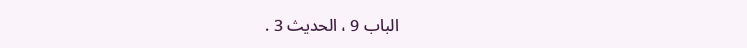الباب 9 ، الحديث 3 .